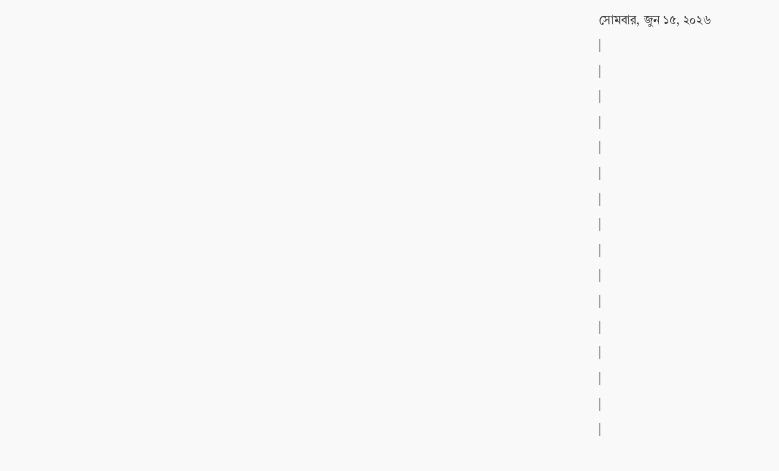সোমবার, জুন ১৫, ২০২৬
|
|
|
|
|
|
|
|
|
|
|
|
|
|
|
|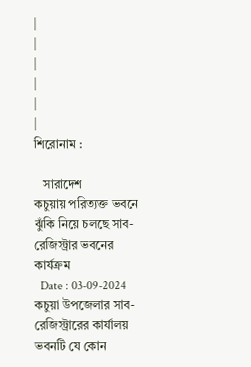|
|
|
|
|
|
শিরোনাম :

   সারাদেশ
কচুয়ায় পরিত্যক্ত ভবনে ঝুঁকি নিয়ে চলছে সাব-রেজিস্ট্রার ভবনের কার্যক্রম
  Date : 03-09-2024
কচুয়া উপজেলার সাব-রেজিস্ট্রারের কার্যালয় ভবনটি যে কোন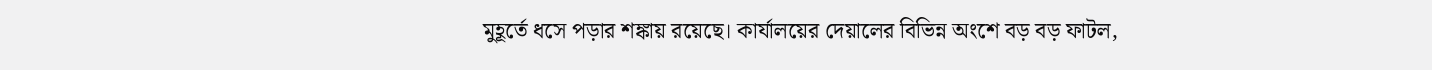মুহূর্তে ধসে পড়ার শঙ্কায় রয়েছে। কার্যালয়ের দেয়ালের বিভিন্ন অংশে বড় বড় ফাটল,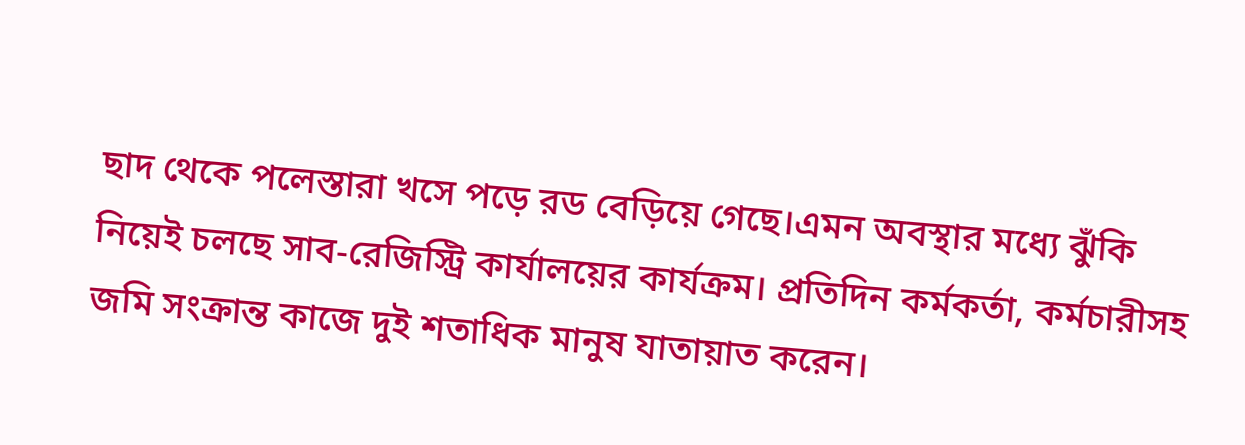ছাদ থেকে পলেস্তারা খসে পড়ে রড বেড়িয়ে গেছে।এমন অবস্থার মধ্যে ঝুঁকি নিয়েই চলছে সাব-রেজিস্ট্রি কার্যালয়ের কার্যক্রম। প্রতিদিন কর্মকর্তা, কর্মচারীসহ জমি সংক্রান্ত কাজে দুই শতাধিক মানুষ যাতায়াত করেন।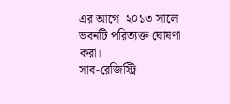এর আগে  ২০১৩ সালে ভবনটি পরিত্যক্ত ঘোষণা করা।
সাব-রেজিস্ট্রি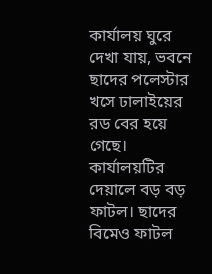কার্যালয় ঘুরে দেখা যায়, ভবনে ছাদের পলেস্টার খসে ঢালাইয়ের রড বের হয়ে গেছে। কার্যালয়টির দেয়ালে বড় বড় ফাটল। ছাদের বিমেও ফাটল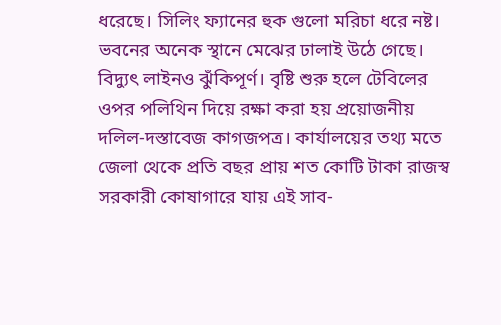ধরেছে। সিলিং ফ্যানের হুক গুলো মরিচা ধরে নষ্ট। ভবনের অনেক স্থানে মেঝের ঢালাই উঠে গেছে। বিদ্যুৎ লাইনও ঝুঁকিপূর্ণ। বৃষ্টি শুরু হলে টেবিলের ওপর পলিথিন দিয়ে রক্ষা করা হয় প্রয়োজনীয় দলিল-দস্তাবেজ কাগজপত্র। কার্যালয়ের তথ্য মতে জেলা থেকে প্রতি বছর প্রায় শত কোটি টাকা রাজস্ব সরকারী কোষাগারে যায় এই সাব-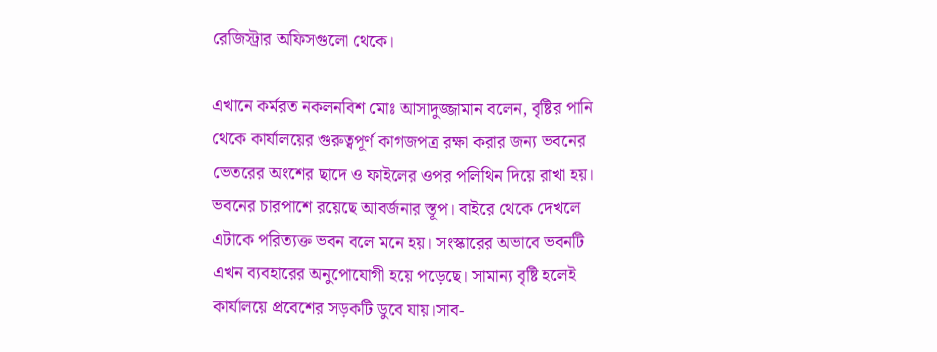রেজিস্ট্রার অফিসগুলো থেকে।

এখানে কর্মরত নকলনবিশ মোঃ আসাদুজ্জামান বলেন, বৃষ্টির পানি থেকে কার্যালয়ের গুরুত্বপূর্ণ কাগজপত্র রক্ষা করার জন্য ভবনের ভেতরের অংশের ছাদে ও ফাইলের ওপর পলিথিন দিয়ে রাখা হয়। ভবনের চারপাশে রয়েছে আবর্জনার স্তূপ। বাইরে থেকে দেখলে এটাকে পরিত্যক্ত ভবন বলে মনে হয়। সংস্কারের অভাবে ভবনটি এখন ব্যবহারের অনুপোযোগী হয়ে পড়েছে। সামান্য বৃষ্টি হলেই কার্যালয়ে প্রবেশের সড়কটি ডুবে যায়।সাব-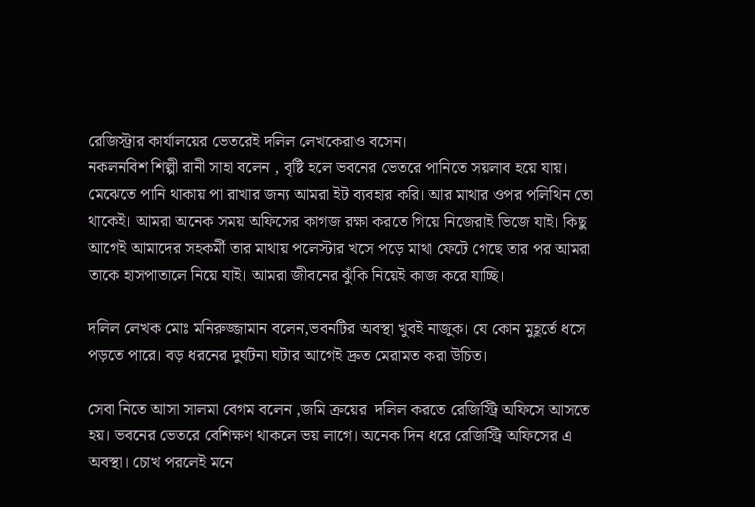রেজিস্ট্রার কার্যালয়ের ভেতরেই দলিল লেখকেরাও বসেন।
নকলনবিশ শিল্পী রানী সাহা বলেন , বৃষ্টি হলে ভবনের ভেতরে পানিতে সয়লাব হয়ে যায়। মেঝেতে পানি থাকায় পা রাখার জন্য আমরা ইট ব্যবহার করি। আর মাথার ওপর পলিথিন তো থাকেই। আমরা অনেক সময় অফিসের কাগজ রক্ষা করতে গিয়ে নিজেরাই ভিজে যাই। কিছু আগেই আমাদের সহকর্মী তার মাথায় পলেস্টার খসে পড়ে মাথা ফেটে গেছে তার পর আমরা তাকে হাসপাতালে নিয়ে যাই। আমরা জীবনের ঝুঁকি নিয়েই কাজ করে যাচ্ছি।

দলিল লেখক মোঃ মনিরুজ্জামান বলেন,ভবনটির অবস্থা খুবই নাজুক। যে কোন মুহূর্তে ধসে পড়তে পারে। বড় ধরনের দুর্ঘটনা ঘটার আগেই দ্রুত মেরামত করা উচিত।

সেবা নিতে আসা সালমা বেগম বলেন ,জমি ক্রয়ের  দলিল করতে রেজিস্ট্রি অফিসে আসতে হয়। ভবনের ভেতরে বেশিক্ষণ থাকলে ভয় লাগে। অনেক দিন ধরে রেজিস্ট্রি অফিসের এ অবস্থা। চোখ পরলেই মনে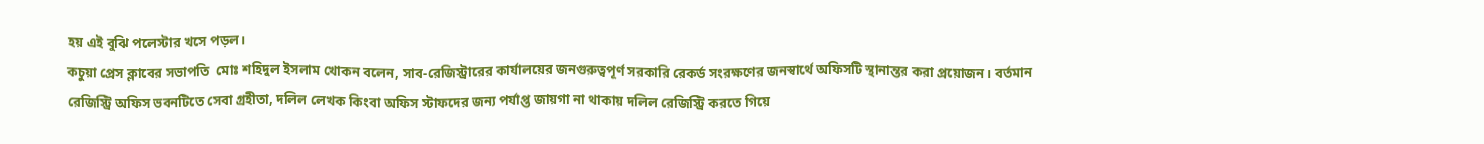হয় এই বুঝি পলেস্টার খসে পড়ল।
কচুয়া প্রেস ক্লাবের সভাপতি  মোঃ শহিদুল ইসলাম খোকন বলেন, সাব-রেজিস্ট্রারের কার্যালয়ের জনগুরুত্বপূর্ণ সরকারি রেকর্ড সংরক্ষণের জনস্বার্থে অফিসটি স্থানান্তর করা প্রয়োজন। বর্তমান রেজিস্ট্রি অফিস ভবনটিতে সেবা গ্রহীতা, দলিল লেখক কিংবা অফিস স্টাফদের জন্য পর্যাপ্ত জায়গা না থাকায় দলিল রেজিস্ট্রি করতে গিয়ে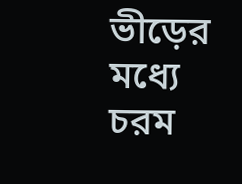ভীড়ের মধ্যে চরম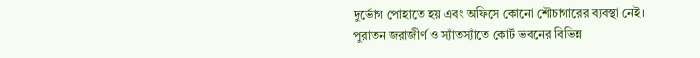দুর্ভোগ পোহাতে হয় এবং অফিসে কোনো শৌচাগারের ব্যবস্থা নেই। পুরাতন জরাজীর্ণ ও স্যাঁতস্যাঁতে কোর্ট ভবনের বিভিন্ন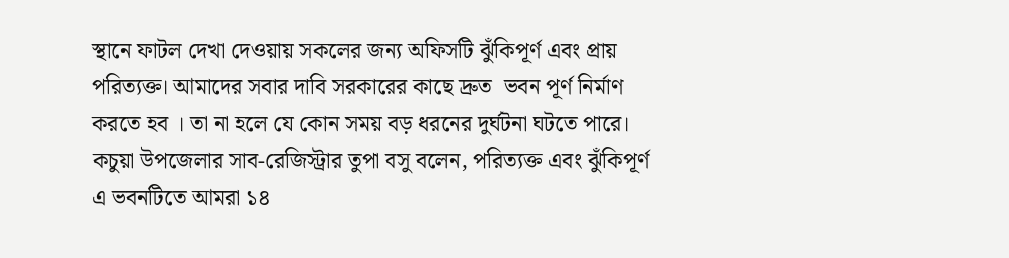স্থানে ফাটল দেখা দেওয়ায় সকলের জন্য অফিসটি ঝুঁকিপূর্ণ এবং প্রায় পরিত্যক্ত। আমাদের সবার দাবি সরকারের কাছে দ্রুত  ভবন পূর্ণ নির্মাণ করতে হব । তা না হলে যে কোন সময় বড় ধরনের দুর্ঘটনা ঘটতে পারে।
কচুয়া উপজেলার সাব-রেজিস্ট্রার তুপা বসু বলেন, পরিত্যক্ত এবং ঝুঁকিপূর্ণ এ ভবনটিতে আমরা ১৪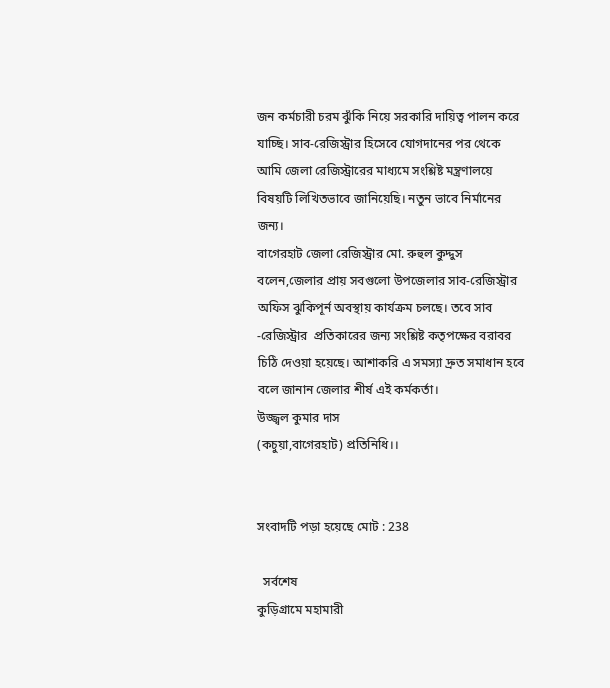জন কর্মচারী চরম ঝুঁকি নিয়ে সরকারি দায়িত্ব পালন করে যাচ্ছি। সাব-রেজিস্ট্রার হিসেবে যোগদানের পর থেকে আমি জেলা রেজিস্ট্রারের মাধ্যমে সংশ্লিষ্ট মন্ত্রণালয়ে বিষয়টি লিখিতভাবে জানিয়েছি। নতুন ভাবে নির্মানের জন্য।
বাগেরহাট জেলা রেজিস্ট্রার মো. রুহুল কুদ্দুস বলেন,জেলার প্রায় সবগুলো উপজেলার সাব-রেজিস্ট্রার অফিস ঝুকিপূর্ন অবস্থায় কার্যক্রম চলছে। তবে সাব -রেজিস্ট্রার  প্রতিকারের জন্য সংশ্লিষ্ট কতৃপক্ষের বরাবর চিঠি দেওয়া হয়েছে। আশাকরি এ সমস্যা দ্রুত সমাধান হবে বলে জানান জেলার শীর্ষ এই কর্মকর্তা।
উজ্জ্বল কুমার দাস
(কচুয়া,বাগেরহাট) প্রতিনিধি।।


সংবাদটি পড়া হয়েছে মোট : 238

  সর্বশেষ
কুড়িগ্রামে মহামারী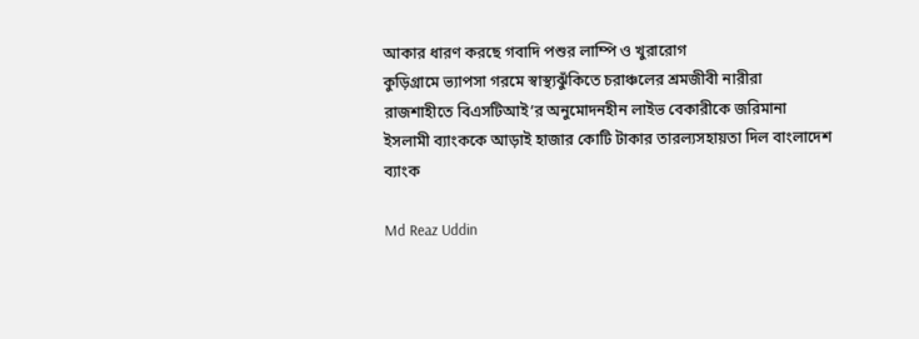আকার ধারণ করছে গবাদি পশুর লাম্পি ও খুরারোগ
কুড়িগ্রামে ভ্যাপসা গরমে স্বাস্থ্যঝুঁকিতে চরাঞ্চলের শ্রমজীবী নারীরা
রাজশাহীতে বিএসটিআই’র অনুমোদনহীন লাইভ বেকারীকে জরিমানা
ইসলামী ব্যাংককে আড়াই হাজার কোটি টাকার তারল্যসহায়তা দিল বাংলাদেশ ব্যাংক

Md Reaz Uddin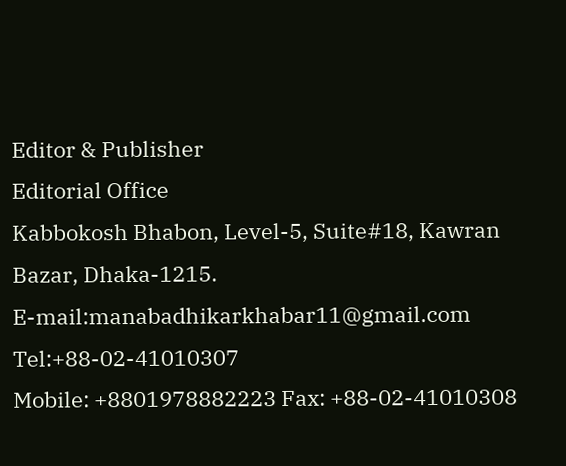Editor & Publisher
Editorial Office
Kabbokosh Bhabon, Level-5, Suite#18, Kawran Bazar, Dhaka-1215.
E-mail:manabadhikarkhabar11@gmail.com
Tel:+88-02-41010307
Mobile: +8801978882223 Fax: +88-02-41010308